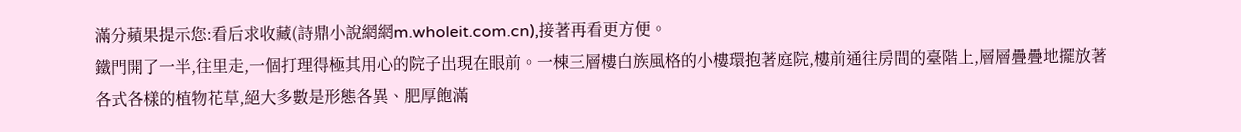滿分蘋果提示您:看后求收藏(詩鼎小說網網m.wholeit.com.cn),接著再看更方便。
鐵門開了一半,往里走,一個打理得極其用心的院子出現在眼前。一棟三層樓白族風格的小樓環抱著庭院,樓前通往房間的臺階上,層層疊疊地擺放著各式各樣的植物花草,絕大多數是形態各異、肥厚飽滿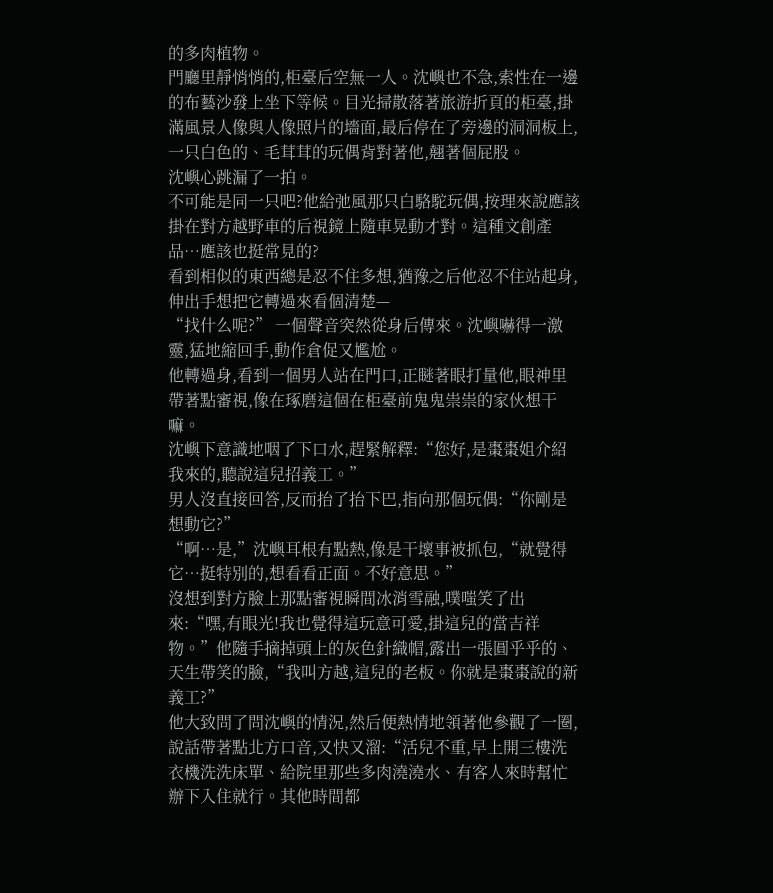的多肉植物。
門廳里靜悄悄的,柜臺后空無一人。沈嶼也不急,索性在一邊的布藝沙發上坐下等候。目光掃散落著旅游折頁的柜臺,掛滿風景人像與人像照片的墻面,最后停在了旁邊的洞洞板上,一只白色的、毛茸茸的玩偶背對著他,翹著個屁股。
沈嶼心跳漏了一拍。
不可能是同一只吧?他給弛風那只白駱駝玩偶,按理來說應該掛在對方越野車的后視鏡上隨車晃動才對。這種文創產品…應該也挺常見的?
看到相似的東西總是忍不住多想,猶豫之后他忍不住站起身,伸出手想把它轉過來看個清楚—
“找什么呢?” 一個聲音突然從身后傳來。沈嶼嚇得一激靈,猛地縮回手,動作倉促又尷尬。
他轉過身,看到一個男人站在門口,正瞇著眼打量他,眼神里帶著點審視,像在琢磨這個在柜臺前鬼鬼祟祟的家伙想干嘛。
沈嶼下意識地咽了下口水,趕緊解釋:“您好,是棗棗姐介紹我來的,聽說這兒招義工。”
男人沒直接回答,反而抬了抬下巴,指向那個玩偶:“你剛是想動它?”
“啊…是,”沈嶼耳根有點熱,像是干壞事被抓包,“就覺得它…挺特別的,想看看正面。不好意思。”
沒想到對方臉上那點審視瞬間冰消雪融,噗嗤笑了出來:“嘿,有眼光!我也覺得這玩意可愛,掛這兒的當吉祥物。”他隨手摘掉頭上的灰色針織帽,露出一張圓乎乎的、天生帶笑的臉,“我叫方越,這兒的老板。你就是棗棗說的新義工?”
他大致問了問沈嶼的情況,然后便熱情地領著他參觀了一圈,說話帶著點北方口音,又快又溜:“活兒不重,早上開三樓洗衣機洗洗床單、給院里那些多肉澆澆水、有客人來時幫忙辦下入住就行。其他時間都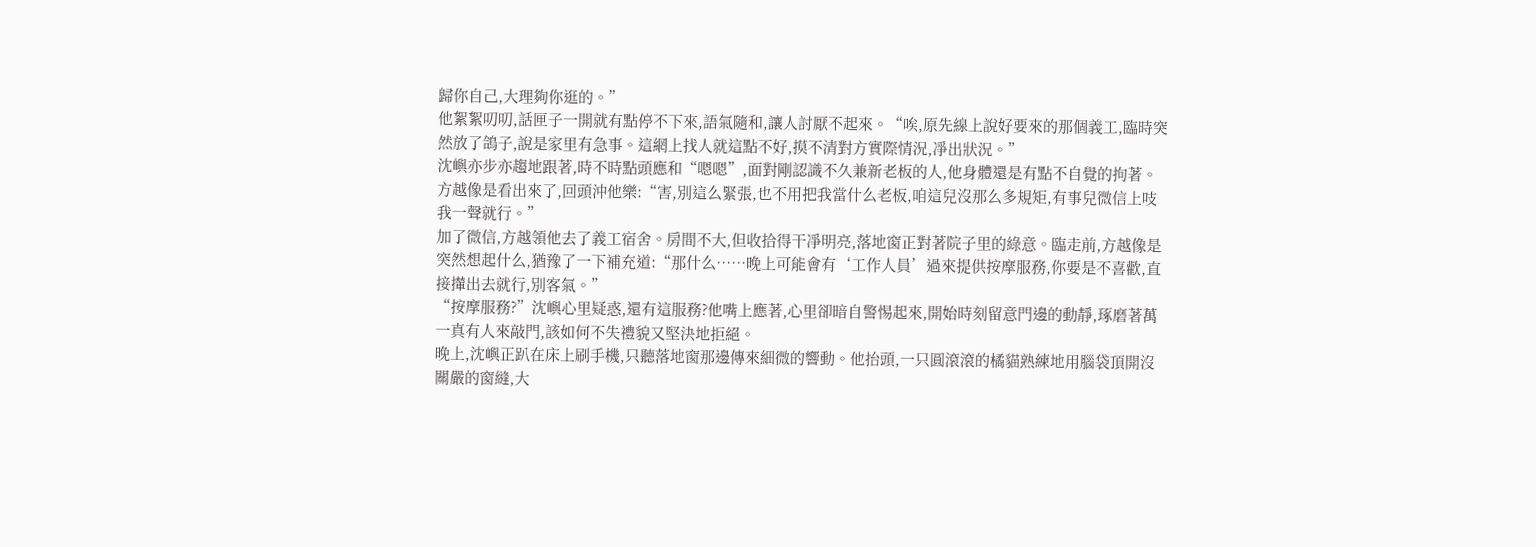歸你自己,大理夠你逛的。”
他絮絮叨叨,話匣子一開就有點停不下來,語氣隨和,讓人討厭不起來。“唉,原先線上說好要來的那個義工,臨時突然放了鴿子,說是家里有急事。這網上找人就這點不好,摸不清對方實際情況,凈出狀況。”
沈嶼亦步亦趨地跟著,時不時點頭應和“嗯嗯”,面對剛認識不久兼新老板的人,他身體還是有點不自覺的拘著。
方越像是看出來了,回頭沖他樂:“害,別這么緊張,也不用把我當什么老板,咱這兒沒那么多規矩,有事兒微信上吱我一聲就行。”
加了微信,方越領他去了義工宿舍。房間不大,但收拾得干凈明亮,落地窗正對著院子里的綠意。臨走前,方越像是突然想起什么,猶豫了一下補充道:“那什么……晚上可能會有‘工作人員’過來提供按摩服務,你要是不喜歡,直接攆出去就行,別客氣。”
“按摩服務?”沈嶼心里疑惑,還有這服務?他嘴上應著,心里卻暗自警惕起來,開始時刻留意門邊的動靜,琢磨著萬一真有人來敲門,該如何不失禮貌又堅決地拒絕。
晚上,沈嶼正趴在床上刷手機,只聽落地窗那邊傳來細微的響動。他抬頭,一只圓滾滾的橘貓熟練地用腦袋頂開沒關嚴的窗縫,大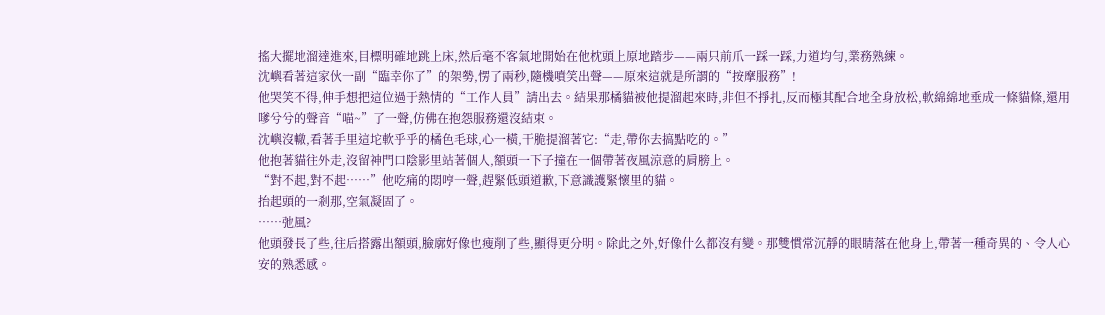搖大擺地溜達進來,目標明確地跳上床,然后毫不客氣地開始在他枕頭上原地踏步——兩只前爪一踩一踩,力道均勻,業務熟練。
沈嶼看著這家伙一副“臨幸你了”的架勢,愣了兩秒,隨機噴笑出聲——原來這就是所謂的“按摩服務”!
他哭笑不得,伸手想把這位過于熱情的“工作人員”請出去。結果那橘貓被他提溜起來時,非但不掙扎,反而極其配合地全身放松,軟綿綿地垂成一條貓條,還用嗲兮兮的聲音“喵~”了一聲,仿佛在抱怨服務還沒結束。
沈嶼沒轍,看著手里這坨軟乎乎的橘色毛球,心一橫,干脆提溜著它:“走,帶你去搞點吃的。”
他抱著貓往外走,沒留神門口陰影里站著個人,額頭一下子撞在一個帶著夜風涼意的肩膀上。
“對不起,對不起……”他吃痛的悶哼一聲,趕緊低頭道歉,下意識護緊懷里的貓。
抬起頭的一剎那,空氣凝固了。
……弛風?
他頭發長了些,往后搭露出額頭,臉廓好像也瘦削了些,顯得更分明。除此之外,好像什么都沒有變。那雙慣常沉靜的眼睛落在他身上,帶著一種奇異的、令人心安的熟悉感。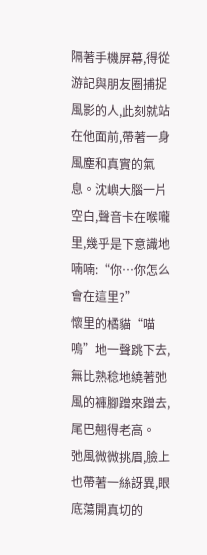隔著手機屏幕,得從游記與朋友圈捕捉風影的人,此刻就站在他面前,帶著一身風塵和真實的氣息。沈嶼大腦一片空白,聲音卡在喉嚨里,幾乎是下意識地喃喃:“你…你怎么會在這里?”
懷里的橘貓“喵嗚”地一聲跳下去,無比熟稔地繞著弛風的褲腳蹭來蹭去,尾巴翹得老高。
弛風微微挑眉,臉上也帶著一絲訝異,眼底蕩開真切的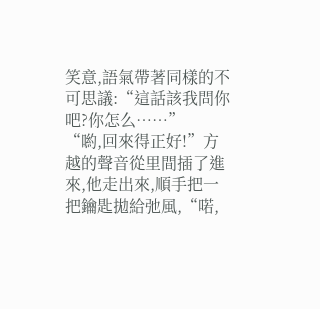笑意,語氣帶著同樣的不可思議:“這話該我問你吧?你怎么……”
“喲,回來得正好!”方越的聲音從里間插了進來,他走出來,順手把一把鑰匙拋給弛風,“喏,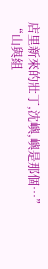店里新來的壯丁,沈嶼,嶼是那個…”
“山與組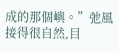成的那個嶼。”弛風接得很自然,目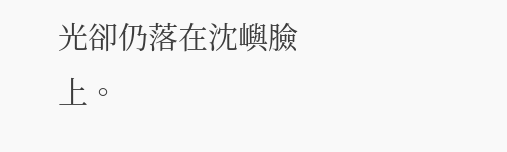光卻仍落在沈嶼臉上。